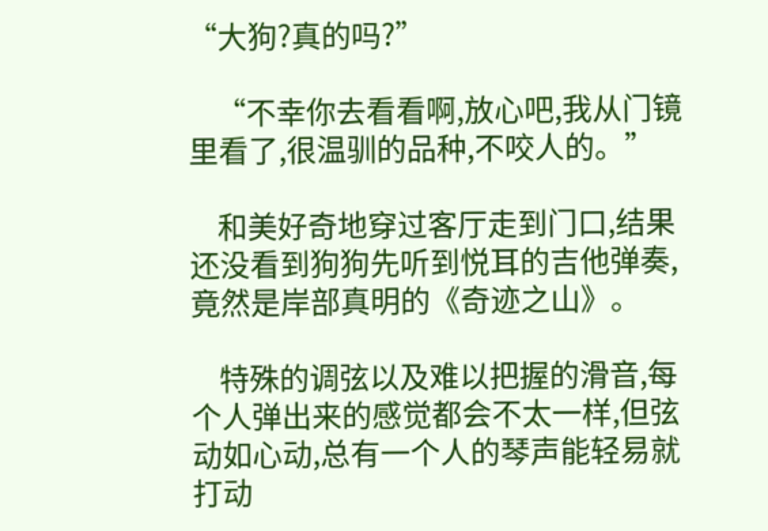“大狗?真的吗?”

    “不幸你去看看啊,放心吧,我从门镜里看了,很温驯的品种,不咬人的。”

    和美好奇地穿过客厅走到门口,结果还没看到狗狗先听到悦耳的吉他弹奏,竟然是岸部真明的《奇迹之山》。

    特殊的调弦以及难以把握的滑音,每个人弹出来的感觉都会不太一样,但弦动如心动,总有一个人的琴声能轻易就打动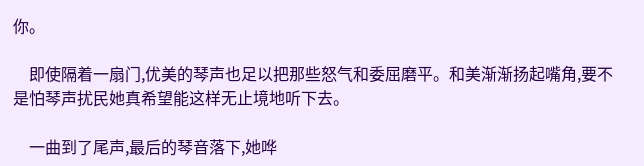你。

    即使隔着一扇门,优美的琴声也足以把那些怒气和委屈磨平。和美渐渐扬起嘴角,要不是怕琴声扰民她真希望能这样无止境地听下去。

    一曲到了尾声,最后的琴音落下,她哗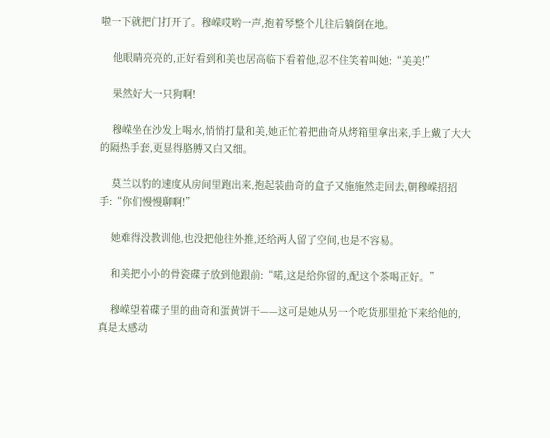啦一下就把门打开了。穆嵘哎哟一声,抱着琴整个儿往后躺倒在地。

    他眼睛亮亮的,正好看到和美也居高临下看着他,忍不住笑着叫她:“美美!”

    果然好大一只狗啊!

    穆嵘坐在沙发上喝水,悄悄打量和美,她正忙着把曲奇从烤箱里拿出来,手上戴了大大的隔热手套,更显得胳膊又白又细。

    莫兰以豹的速度从房间里跑出来,抱起装曲奇的盒子又施施然走回去,朝穆嵘招招手:“你们慢慢聊啊!”

    她难得没教训他,也没把他往外推,还给两人留了空间,也是不容易。

    和美把小小的骨瓷碟子放到他跟前:“喏,这是给你留的,配这个茶喝正好。”

    穆嵘望着碟子里的曲奇和蛋黄饼干——这可是她从另一个吃货那里抢下来给他的,真是太感动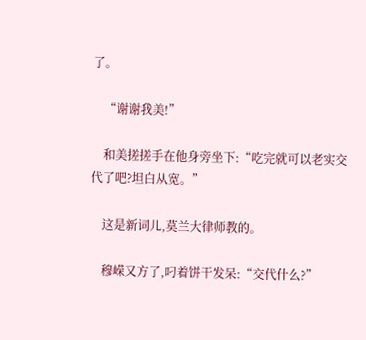了。

    “谢谢我美!”

    和美搓搓手在他身旁坐下:“吃完就可以老实交代了吧?坦白从宽。”

    这是新词儿,莫兰大律师教的。

    穆嵘又方了,叼着饼干发呆:“交代什么?”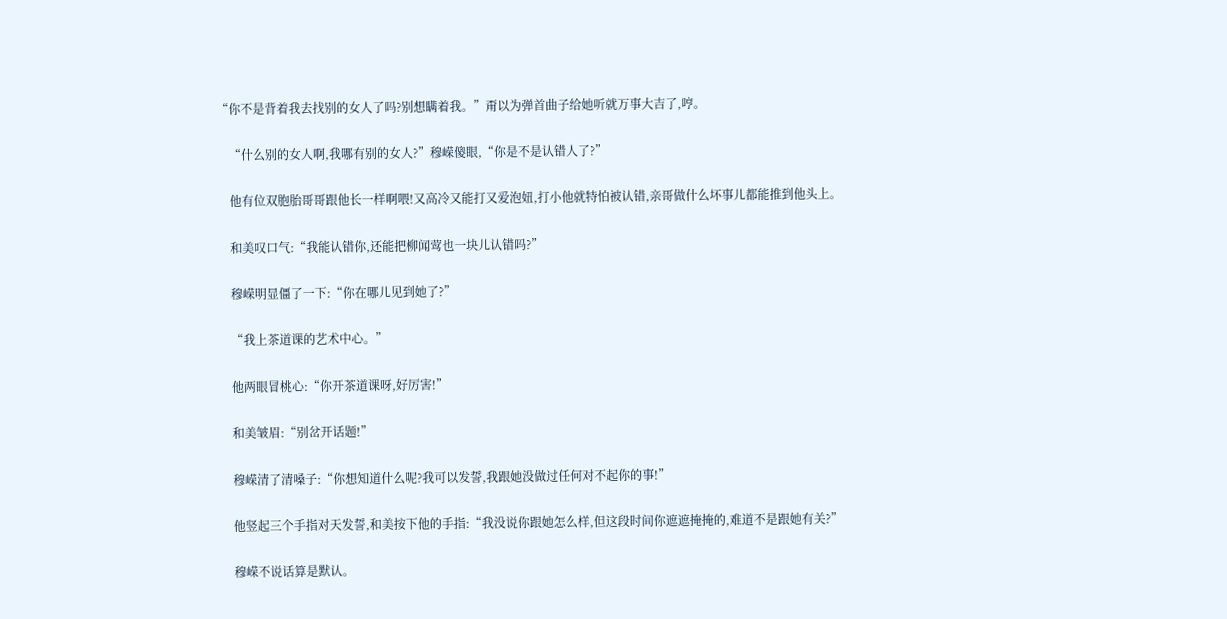“你不是背着我去找别的女人了吗?别想瞒着我。”甭以为弹首曲子给她听就万事大吉了,哼。

    “什么别的女人啊,我哪有别的女人?”穆嵘傻眼,“你是不是认错人了?”

    他有位双胞胎哥哥跟他长一样啊喂!又高冷又能打又爱泡妞,打小他就特怕被认错,亲哥做什么坏事儿都能推到他头上。

    和美叹口气:“我能认错你,还能把柳闻莺也一块儿认错吗?”

    穆嵘明显僵了一下:“你在哪儿见到她了?”

    “我上茶道课的艺术中心。”

    他两眼冒桃心:“你开茶道课呀,好厉害!”

    和美皱眉:“别岔开话题!”

    穆嵘清了清嗓子:“你想知道什么呢?我可以发誓,我跟她没做过任何对不起你的事!”

    他竖起三个手指对天发誓,和美按下他的手指:“我没说你跟她怎么样,但这段时间你遮遮掩掩的,难道不是跟她有关?”

    穆嵘不说话算是默认。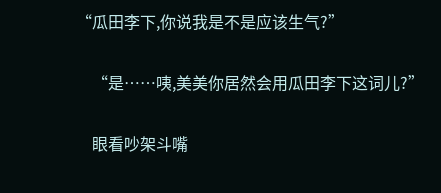“瓜田李下,你说我是不是应该生气?”

    “是……咦,美美你居然会用瓜田李下这词儿?”

    眼看吵架斗嘴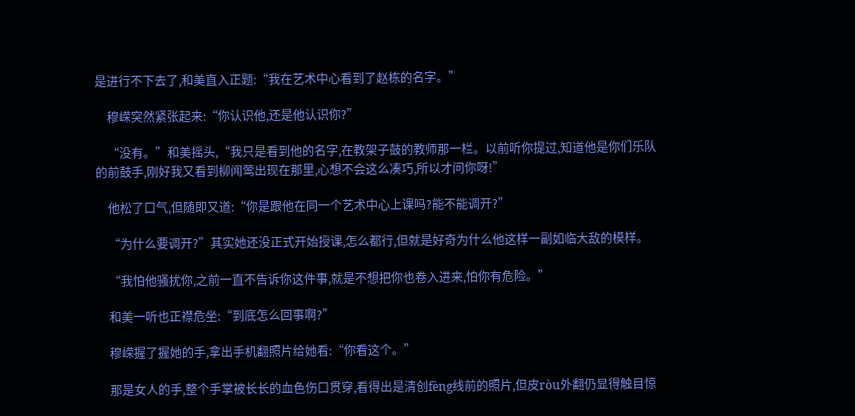是进行不下去了,和美直入正题:“我在艺术中心看到了赵栋的名字。”

    穆嵘突然紧张起来:“你认识他,还是他认识你?”

    “没有。”和美摇头,“我只是看到他的名字,在教架子鼓的教师那一栏。以前听你提过,知道他是你们乐队的前鼓手,刚好我又看到柳闻莺出现在那里,心想不会这么凑巧,所以才问你呀!”

    他松了口气,但随即又道:“你是跟他在同一个艺术中心上课吗?能不能调开?”

    “为什么要调开?”其实她还没正式开始授课,怎么都行,但就是好奇为什么他这样一副如临大敌的模样。

    “我怕他骚扰你,之前一直不告诉你这件事,就是不想把你也卷入进来,怕你有危险。”

    和美一听也正襟危坐:“到底怎么回事啊?”

    穆嵘握了握她的手,拿出手机翻照片给她看:“你看这个。”

    那是女人的手,整个手掌被长长的血色伤口贯穿,看得出是清创fèng线前的照片,但皮ròu外翻仍显得触目惊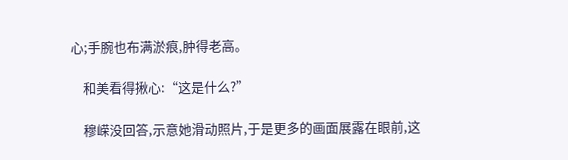心;手腕也布满淤痕,肿得老高。

    和美看得揪心:“这是什么?”

    穆嵘没回答,示意她滑动照片,于是更多的画面展露在眼前,这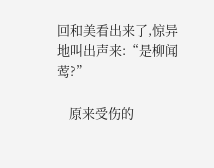回和美看出来了,惊异地叫出声来:“是柳闻莺?”

    原来受伤的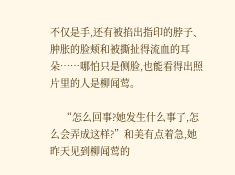不仅是手,还有被掐出指印的脖子、肿胀的脸颊和被撕扯得流血的耳朵……哪怕只是侧脸,也能看得出照片里的人是柳闻莺。

    “怎么回事?她发生什么事了,怎么会弄成这样?”和美有点着急,她昨天见到柳闻莺的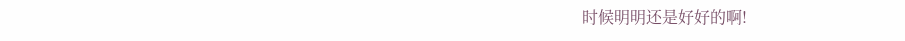时候明明还是好好的啊!